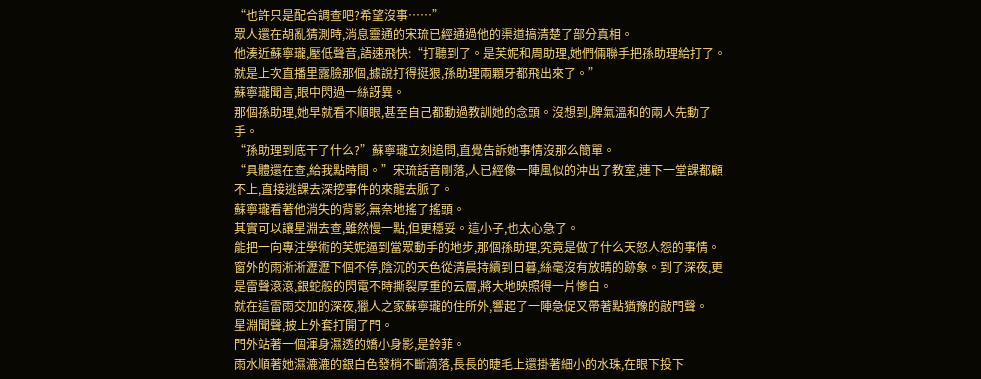“也許只是配合調查吧?希望沒事……”
眾人還在胡亂猜測時,消息靈通的宋琉已經通過他的渠道搞清楚了部分真相。
他湊近蘇寧瓏,壓低聲音,語速飛快:“打聽到了。是芙妮和周助理,她們倆聯手把孫助理給打了。就是上次直播里露臉那個,據說打得挺狠,孫助理兩顆牙都飛出來了。”
蘇寧瓏聞言,眼中閃過一絲訝異。
那個孫助理,她早就看不順眼,甚至自己都動過教訓她的念頭。沒想到,脾氣溫和的兩人先動了手。
“孫助理到底干了什么?”蘇寧瓏立刻追問,直覺告訴她事情沒那么簡單。
“具體還在查,給我點時間。”宋琉話音剛落,人已經像一陣風似的沖出了教室,連下一堂課都顧不上,直接逃課去深挖事件的來龍去脈了。
蘇寧瓏看著他消失的背影,無奈地搖了搖頭。
其實可以讓星淵去查,雖然慢一點,但更穩妥。這小子,也太心急了。
能把一向專注學術的芙妮逼到當眾動手的地步,那個孫助理,究竟是做了什么天怒人怨的事情。
窗外的雨淅淅瀝瀝下個不停,陰沉的天色從清晨持續到日暮,絲毫沒有放晴的跡象。到了深夜,更是雷聲滾滾,銀蛇般的閃電不時撕裂厚重的云層,將大地映照得一片慘白。
就在這雷雨交加的深夜,獵人之家蘇寧瓏的住所外,響起了一陣急促又帶著點猶豫的敲門聲。
星淵聞聲,披上外套打開了門。
門外站著一個渾身濕透的嬌小身影,是鈴菲。
雨水順著她濕漉漉的銀白色發梢不斷滴落,長長的睫毛上還掛著細小的水珠,在眼下投下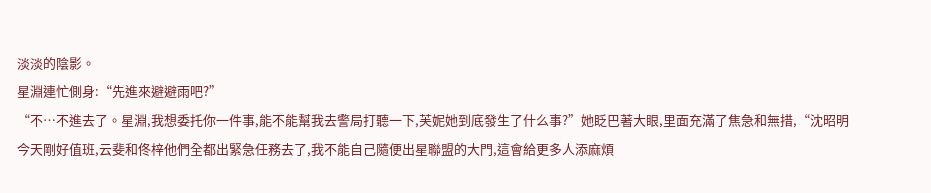淡淡的陰影。
星淵連忙側身:“先進來避避雨吧?”
“不…不進去了。星淵,我想委托你一件事,能不能幫我去警局打聽一下,芙妮她到底發生了什么事?”她眨巴著大眼,里面充滿了焦急和無措,“沈昭明今天剛好值班,云斐和佟梓他們全都出緊急任務去了,我不能自己隨便出星聯盟的大門,這會給更多人添麻煩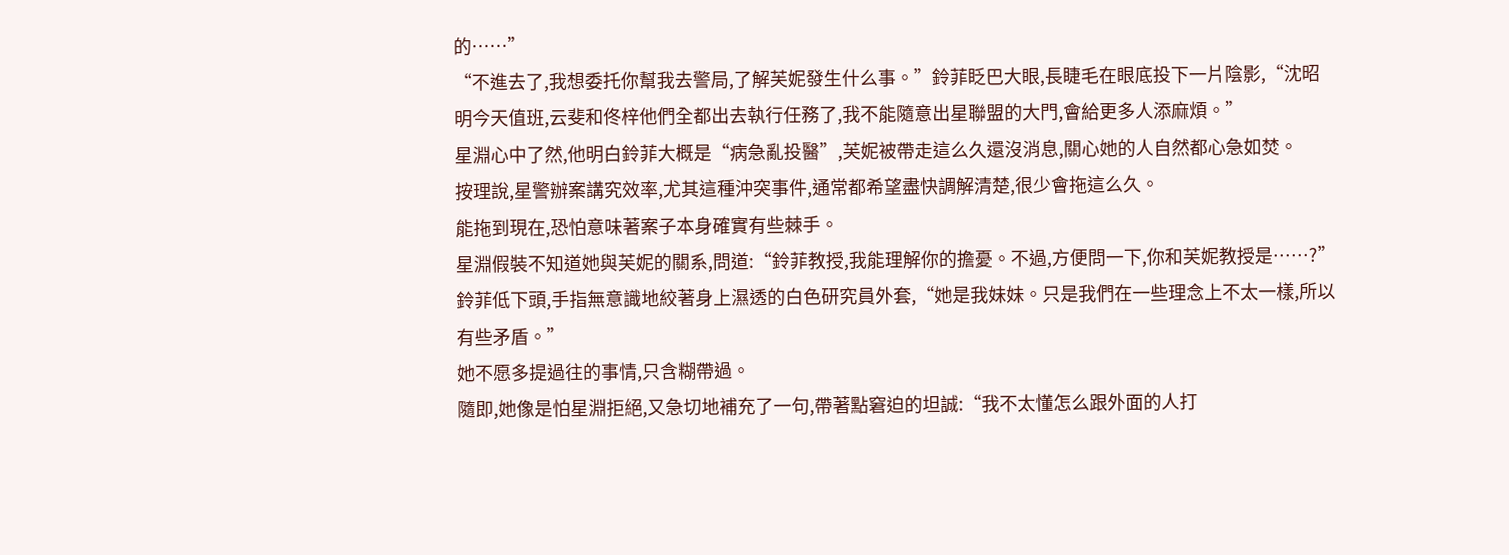的……”
“不進去了,我想委托你幫我去警局,了解芙妮發生什么事。”鈴菲眨巴大眼,長睫毛在眼底投下一片陰影,“沈昭明今天值班,云斐和佟梓他們全都出去執行任務了,我不能隨意出星聯盟的大門,會給更多人添麻煩。”
星淵心中了然,他明白鈴菲大概是“病急亂投醫”,芙妮被帶走這么久還沒消息,關心她的人自然都心急如焚。
按理說,星警辦案講究效率,尤其這種沖突事件,通常都希望盡快調解清楚,很少會拖這么久。
能拖到現在,恐怕意味著案子本身確實有些棘手。
星淵假裝不知道她與芙妮的關系,問道:“鈴菲教授,我能理解你的擔憂。不過,方便問一下,你和芙妮教授是……?”
鈴菲低下頭,手指無意識地絞著身上濕透的白色研究員外套,“她是我妹妹。只是我們在一些理念上不太一樣,所以有些矛盾。”
她不愿多提過往的事情,只含糊帶過。
隨即,她像是怕星淵拒絕,又急切地補充了一句,帶著點窘迫的坦誠:“我不太懂怎么跟外面的人打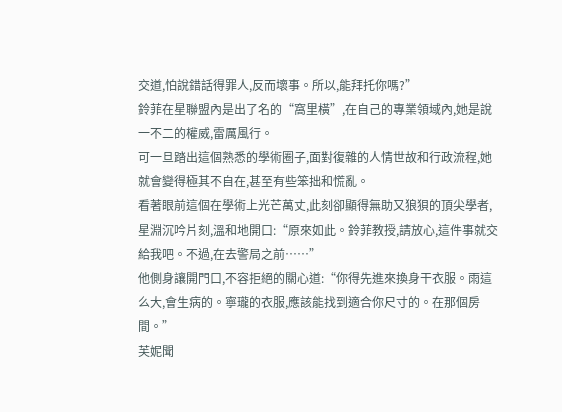交道,怕說錯話得罪人,反而壞事。所以,能拜托你嗎?”
鈴菲在星聯盟內是出了名的“窩里橫”,在自己的專業領域內,她是說一不二的權威,雷厲風行。
可一旦踏出這個熟悉的學術圈子,面對復雜的人情世故和行政流程,她就會變得極其不自在,甚至有些笨拙和慌亂。
看著眼前這個在學術上光芒萬丈,此刻卻顯得無助又狼狽的頂尖學者,星淵沉吟片刻,溫和地開口:“原來如此。鈴菲教授,請放心,這件事就交給我吧。不過,在去警局之前……”
他側身讓開門口,不容拒絕的關心道:“你得先進來換身干衣服。雨這么大,會生病的。寧瓏的衣服,應該能找到適合你尺寸的。在那個房間。”
芙妮聞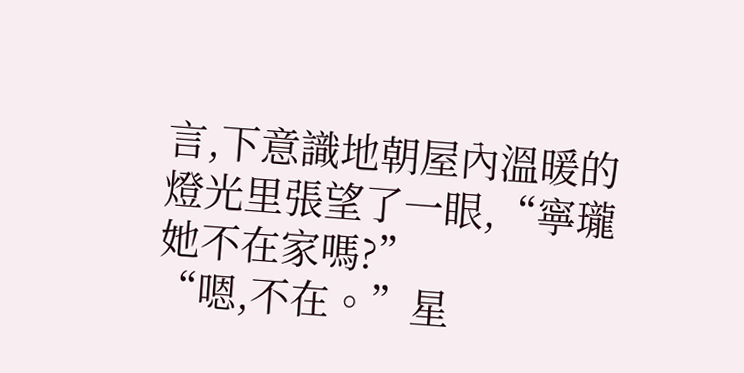言,下意識地朝屋內溫暖的燈光里張望了一眼,“寧瓏她不在家嗎?”
“嗯,不在。”星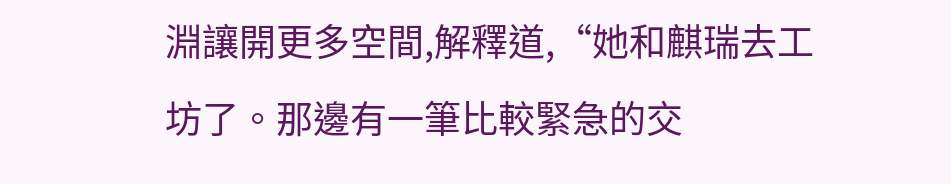淵讓開更多空間,解釋道,“她和麒瑞去工坊了。那邊有一筆比較緊急的交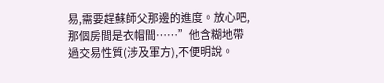易,需要趕蘇師父那邊的進度。放心吧,那個房間是衣帽間……”他含糊地帶過交易性質(涉及軍方),不便明說。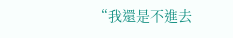“我還是不進去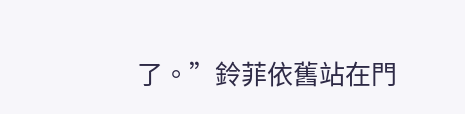了。”鈴菲依舊站在門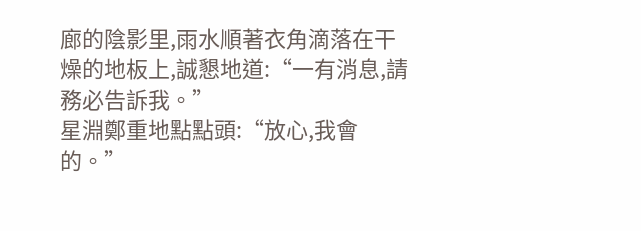廊的陰影里,雨水順著衣角滴落在干燥的地板上,誠懇地道:“一有消息,請務必告訴我。”
星淵鄭重地點點頭:“放心,我會的。”